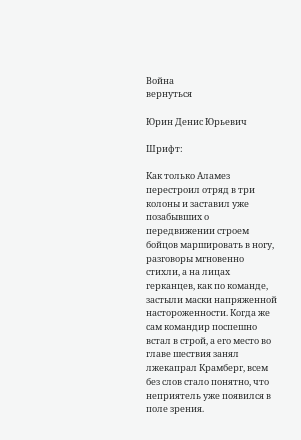Война
вернуться

Юрин Денис Юрьевич

Шрифт:

Как только Аламез перестроил отряд в три колоны и заставил уже позабывших о передвижении строем бойцов маршировать в ногу, разговоры мгновенно стихли, а на лицах герканцев, как по команде, застыли маски напряженной настороженности. Когда же сам командир поспешно встал в строй, а его место во главе шествия занял лжекапрал Крамберг, всем без слов стало понятно, что неприятель уже появился в поле зрения.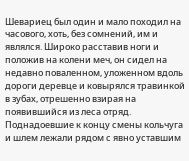Шевариец был один и мало походил на часового, хоть, без сомнений, им и являлся. Широко расставив ноги и положив на колени меч, он сидел на недавно поваленном, уложенном вдоль дороги деревце и ковырялся травинкой в зубах, отрешенно взирая на появившийся из леса отряд. Поднадоевшие к концу смены кольчуга и шлем лежали рядом с явно уставшим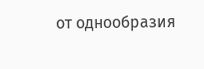от однообразия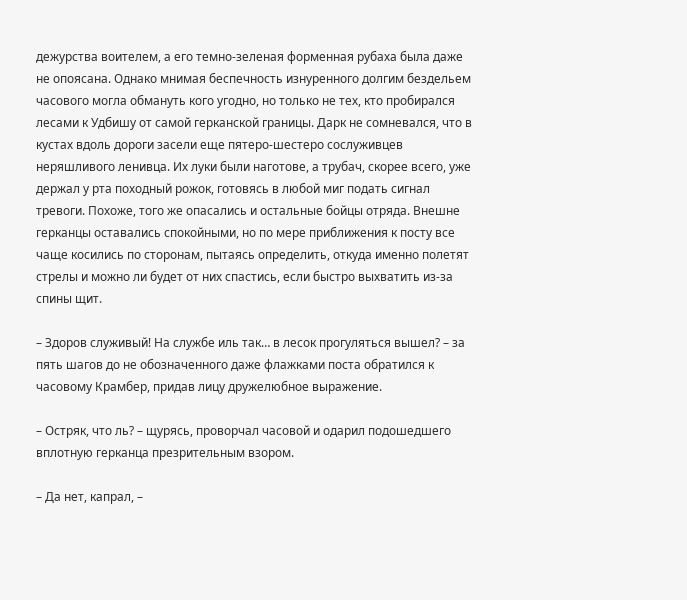дежурства воителем, а его темно-зеленая форменная рубаха была даже не опоясана. Однако мнимая беспечность изнуренного долгим бездельем часового могла обмануть кого угодно, но только не тех, кто пробирался лесами к Удбишу от самой герканской границы. Дарк не сомневался, что в кустах вдоль дороги засели еще пятеро-шестеро сослуживцев неряшливого ленивца. Их луки были наготове, а трубач, скорее всего, уже держал у рта походный рожок, готовясь в любой миг подать сигнал тревоги. Похоже, того же опасались и остальные бойцы отряда. Внешне герканцы оставались спокойными, но по мере приближения к посту все чаще косились по сторонам, пытаясь определить, откуда именно полетят стрелы и можно ли будет от них спастись, если быстро выхватить из-за спины щит.

– Здоров служивый! На службе иль так… в лесок прогуляться вышел? – за пять шагов до не обозначенного даже флажками поста обратился к часовому Крамбер, придав лицу дружелюбное выражение.

– Остряк, что ль? – щурясь, проворчал часовой и одарил подошедшего вплотную герканца презрительным взором.

– Да нет, капрал, –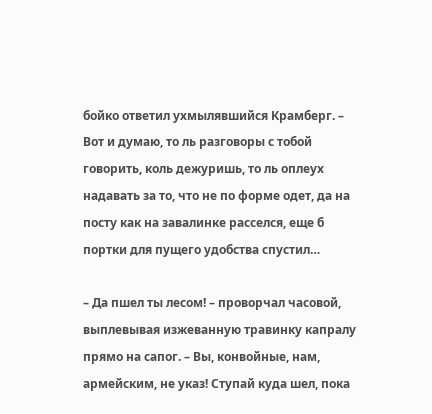бойко ответил ухмылявшийся Крамберг. – Вот и думаю, то ль разговоры с тобой говорить, коль дежуришь, то ль оплеух надавать за то, что не по форме одет, да на посту как на завалинке расселся, еще б портки для пущего удобства спустил…

– Да пшел ты лесом! – проворчал часовой, выплевывая изжеванную травинку капралу прямо на сапог. – Вы, конвойные, нам, армейским, не указ! Ступай куда шел, пока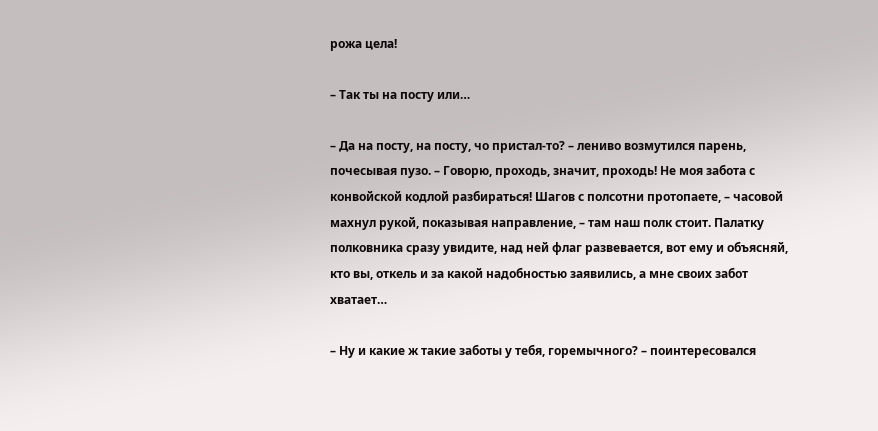рожа цела!

– Так ты на посту или…

– Да на посту, на посту, чо пристал-то? – лениво возмутился парень, почесывая пузо. – Говорю, проходь, значит, проходь! Не моя забота с конвойской кодлой разбираться! Шагов с полсотни протопаете, – часовой махнул рукой, показывая направление, – там наш полк стоит. Палатку полковника сразу увидите, над ней флаг развевается, вот ему и объясняй, кто вы, откель и за какой надобностью заявились, а мне своих забот хватает…

– Ну и какие ж такие заботы у тебя, горемычного? – поинтересовался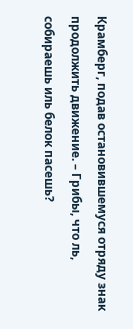Крамберг, подав остановившемуся отряду знак продолжить движение. – Грибы, что ль, собираешь иль белок пасешь?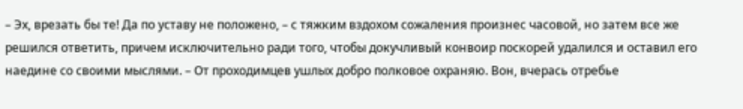– Эх, врезать бы те! Да по уставу не положено, – с тяжким вздохом сожаления произнес часовой, но затем все же решился ответить, причем исключительно ради того, чтобы докучливый конвоир поскорей удалился и оставил его наедине со своими мыслями. – От проходимцев ушлых добро полковое охраняю. Вон, вчерась отребье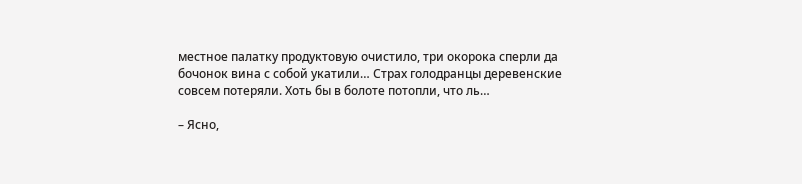местное палатку продуктовую очистило, три окорока сперли да бочонок вина с собой укатили… Страх голодранцы деревенские совсем потеряли. Хоть бы в болоте потопли, что ль…

– Ясно,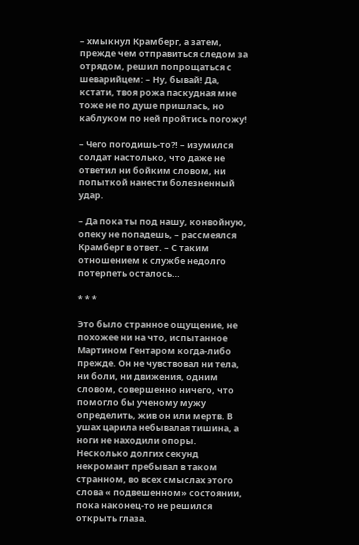– хмыкнул Крамберг, а затем, прежде чем отправиться следом за отрядом, решил попрощаться с шеварийцем: – Ну, бывай! Да, кстати, твоя рожа паскудная мне тоже не по душе пришлась, но каблуком по ней пройтись погожу!

– Чего погодишь-то?! – изумился солдат настолько, что даже не ответил ни бойким словом, ни попыткой нанести болезненный удар.

– Да пока ты под нашу, конвойную, опеку не попадешь, – рассмеялся Крамберг в ответ. – С таким отношением к службе недолго потерпеть осталось…

* * *

Это было странное ощущение, не похожее ни на что, испытанное Мартином Гентаром когда-либо прежде. Он не чувствовал ни тела, ни боли, ни движения, одним словом, совершенно ничего, что помогло бы ученому мужу определить, жив он или мертв. В ушах царила небывалая тишина, а ноги не находили опоры. Несколько долгих секунд некромант пребывал в таком странном, во всех смыслах этого слова « подвешенном» состоянии, пока наконец-то не решился открыть глаза.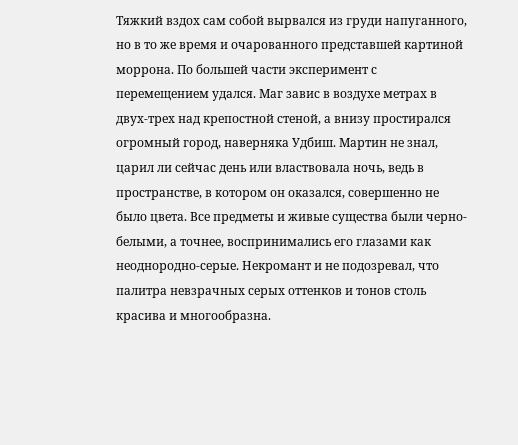Тяжкий вздох сам собой вырвался из груди напуганного, но в то же время и очарованного представшей картиной моррона. По большей части эксперимент с перемещением удался. Маг завис в воздухе метрах в двух-трех над крепостной стеной, а внизу простирался огромный город, наверняка Удбиш. Мартин не знал, царил ли сейчас день или властвовала ночь, ведь в пространстве, в котором он оказался, совершенно не было цвета. Все предметы и живые существа были черно-белыми, а точнее, воспринимались его глазами как неоднородно-серые. Некромант и не подозревал, что палитра невзрачных серых оттенков и тонов столь красива и многообразна.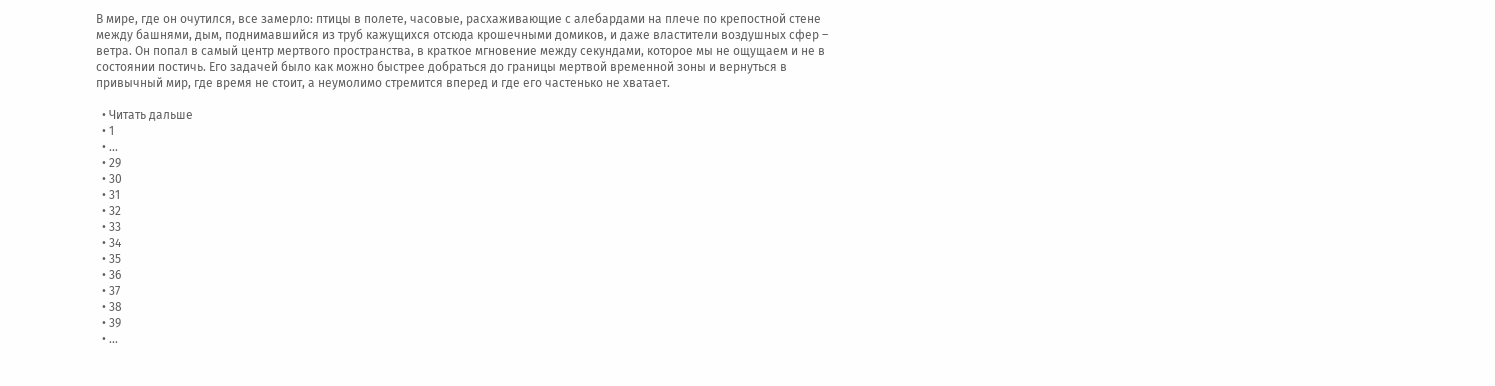В мире, где он очутился, все замерло: птицы в полете, часовые, расхаживающие с алебардами на плече по крепостной стене между башнями, дым, поднимавшийся из труб кажущихся отсюда крошечными домиков, и даже властители воздушных сфер – ветра. Он попал в самый центр мертвого пространства, в краткое мгновение между секундами, которое мы не ощущаем и не в состоянии постичь. Его задачей было как можно быстрее добраться до границы мертвой временной зоны и вернуться в привычный мир, где время не стоит, а неумолимо стремится вперед и где его частенько не хватает.

  • Читать дальше
  • 1
  • ...
  • 29
  • 30
  • 31
  • 32
  • 33
  • 34
  • 35
  • 36
  • 37
  • 38
  • 39
  • ...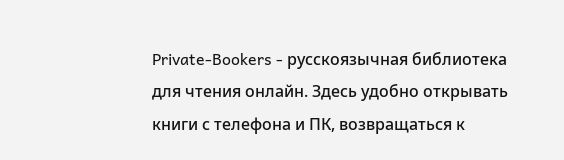Private-Bookers - русскоязычная библиотека для чтения онлайн. Здесь удобно открывать книги с телефона и ПК, возвращаться к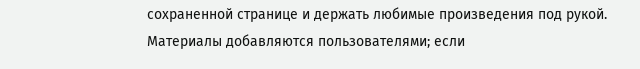сохраненной странице и держать любимые произведения под рукой. Материалы добавляются пользователями; если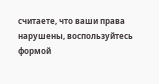считаете, что ваши права нарушены, воспользуйтесь формой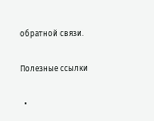обратной связи.

Полезные ссылки

  •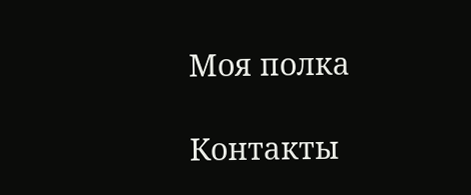Моя полка

Контакты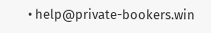• help@private-bookers.win